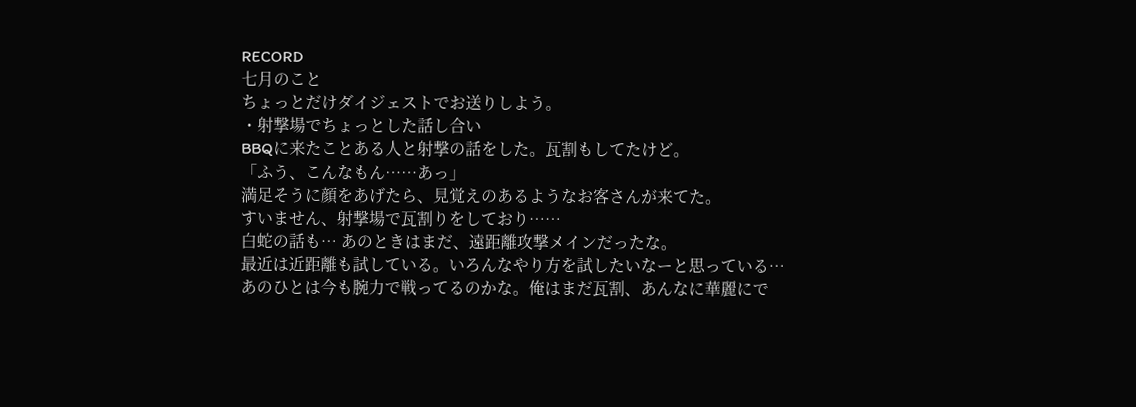RECORD
七月のこと
ちょっとだけダイジェストでお送りしよう。
・射撃場でちょっとした話し合い
BBQに来たことある人と射撃の話をした。瓦割もしてたけど。
「ふう、こんなもん……あっ」
満足そうに顔をあげたら、見覚えのあるようなお客さんが来てた。
すいません、射撃場で瓦割りをしており……
白蛇の話も… あのときはまだ、遠距離攻撃メインだったな。
最近は近距離も試している。いろんなやり方を試したいなーと思っている…
あのひとは今も腕力で戦ってるのかな。俺はまだ瓦割、あんなに華麗にで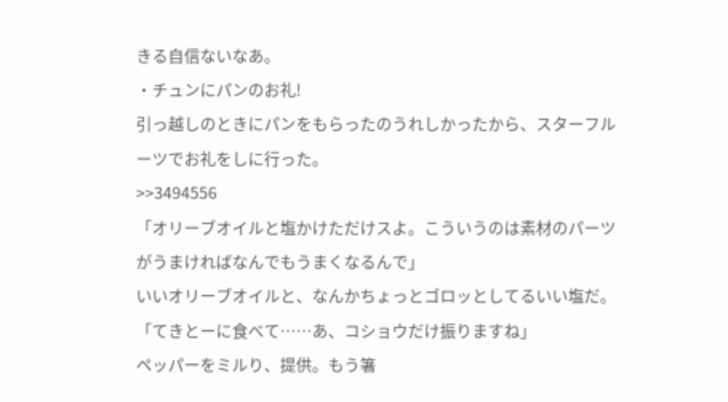きる自信ないなあ。
・チュンにパンのお礼!
引っ越しのときにパンをもらったのうれしかったから、スターフルーツでお礼をしに行った。
>>3494556
「オリーブオイルと塩かけただけスよ。こういうのは素材のパーツがうまければなんでもうまくなるんで」
いいオリーブオイルと、なんかちょっとゴロッとしてるいい塩だ。
「てきとーに食べて……あ、コショウだけ振りますね」
ペッパーをミルり、提供。もう箸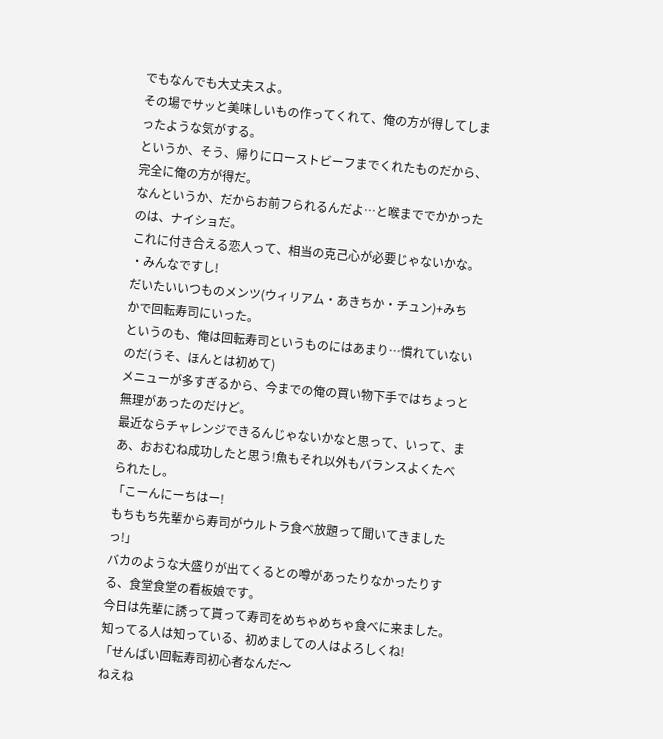でもなんでも大丈夫スよ。
その場でサッと美味しいもの作ってくれて、俺の方が得してしまったような気がする。
というか、そう、帰りにローストビーフまでくれたものだから、完全に俺の方が得だ。
なんというか、だからお前フられるんだよ…と喉まででかかったのは、ナイショだ。
これに付き合える恋人って、相当の克己心が必要じゃないかな。
・みんなですし!
だいたいいつものメンツ(ウィリアム・あきちか・チュン)+みちかで回転寿司にいった。
というのも、俺は回転寿司というものにはあまり…慣れていないのだ(うそ、ほんとは初めて)
メニューが多すぎるから、今までの俺の買い物下手ではちょっと無理があったのだけど。
最近ならチャレンジできるんじゃないかなと思って、いって、まあ、おおむね成功したと思う!魚もそれ以外もバランスよくたべられたし。
「こーんにーちはー!
もちもち先輩から寿司がウルトラ食べ放題って聞いてきましたっ!」
バカのような大盛りが出てくるとの噂があったりなかったりする、食堂食堂の看板娘です。
今日は先輩に誘って貰って寿司をめちゃめちゃ食べに来ました。
知ってる人は知っている、初めましての人はよろしくね!
「せんぱい回転寿司初心者なんだ〜
ねえね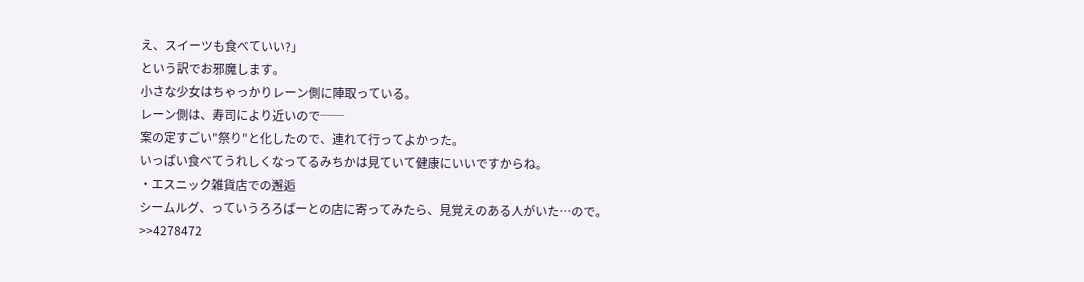え、スイーツも食べていい?」
という訳でお邪魔します。
小さな少女はちゃっかりレーン側に陣取っている。
レーン側は、寿司により近いので──
案の定すごい"祭り"と化したので、連れて行ってよかった。
いっぱい食べてうれしくなってるみちかは見ていて健康にいいですからね。
・エスニック雑貨店での邂逅
シームルグ、っていうろろぱーとの店に寄ってみたら、見覚えのある人がいた…ので。
>>4278472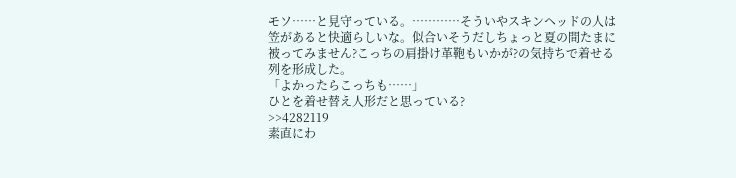モソ……と見守っている。…………そういやスキンヘッドの人は笠があると快適らしいな。似合いそうだしちょっと夏の間たまに被ってみません?こっちの肩掛け革鞄もいかが?の気持ちで着せる列を形成した。
「よかったらこっちも……」
ひとを着せ替え人形だと思っている?
>>4282119
素直にわ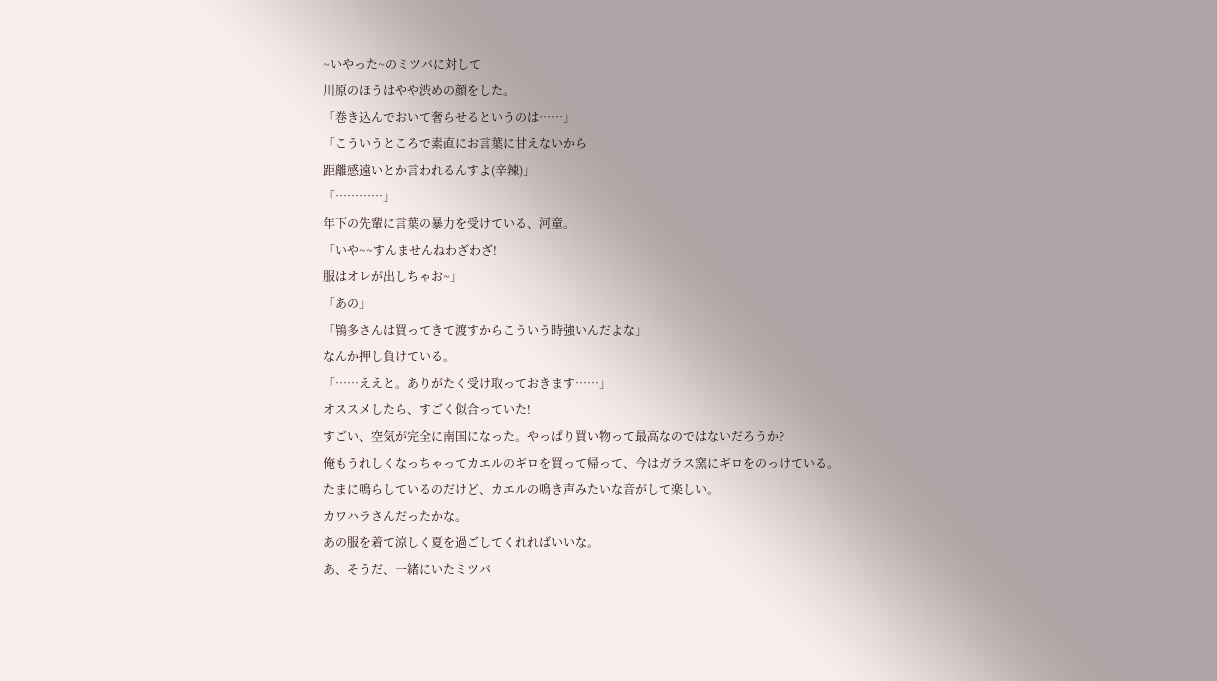~いやった~のミツバに対して
川原のほうはやや渋めの顔をした。
「巻き込んでおいて奢らせるというのは……」
「こういうところで素直にお言葉に甘えないから
距離感遠いとか言われるんすよ(辛辣)」
「…………」
年下の先輩に言葉の暴力を受けている、河童。
「いや~~すんませんねわざわざ!
服はオレが出しちゃお~」
「あの」
「鴇多さんは買ってきて渡すからこういう時強いんだよな」
なんか押し負けている。
「……ええと。ありがたく受け取っておきます……」
オススメしたら、すごく似合っていた!
すごい、空気が完全に南国になった。やっぱり買い物って最高なのではないだろうか?
俺もうれしくなっちゃってカエルのギロを買って帰って、今はガラス窯にギロをのっけている。
たまに鳴らしているのだけど、カエルの鳴き声みたいな音がして楽しい。
カワハラさんだったかな。
あの服を着て涼しく夏を過ごしてくれればいいな。
あ、そうだ、一緒にいたミツバ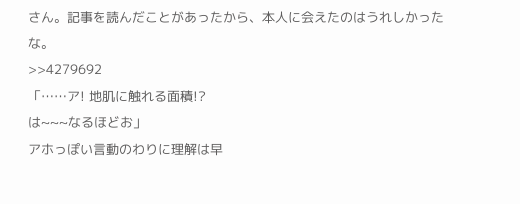さん。記事を読んだことがあったから、本人に会えたのはうれしかったな。
>>4279692
「……ア! 地肌に触れる面積!?
は~~~なるほどお」
アホっぽい言動のわりに理解は早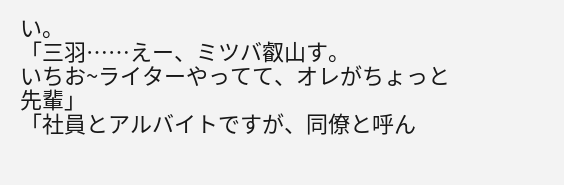い。
「三羽……えー、ミツバ叡山す。
いちお~ライターやってて、オレがちょっと先輩」
「社員とアルバイトですが、同僚と呼ん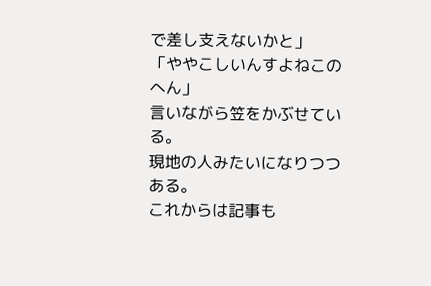で差し支えないかと」
「ややこしいんすよねこのへん」
言いながら笠をかぶせている。
現地の人みたいになりつつある。
これからは記事も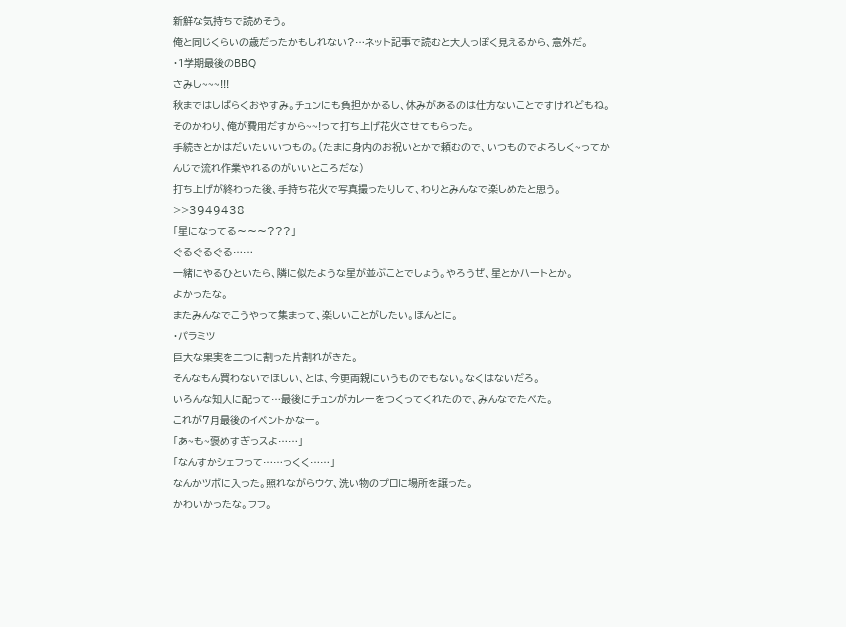新鮮な気持ちで読めそう。
俺と同じくらいの歳だったかもしれない?…ネット記事で読むと大人っぽく見えるから、意外だ。
・1学期最後のBBQ
さみし~~~!!!
秋まではしばらくおやすみ。チュンにも負担かかるし、休みがあるのは仕方ないことですけれどもね。
そのかわり、俺が費用だすから~~!って打ち上げ花火させてもらった。
手続きとかはだいたいいつもの。(たまに身内のお祝いとかで頼むので、いつものでよろしく~ってかんじで流れ作業やれるのがいいところだな)
打ち上げが終わった後、手持ち花火で写真撮ったりして、わりとみんなで楽しめたと思う。
>>3949438
「星になってる〜〜〜???」
ぐるぐるぐる……
一緒にやるひといたら、隣に似たような星が並ぶことでしょう。やろうぜ、星とかハートとか。
よかったな。
またみんなでこうやって集まって、楽しいことがしたい。ほんとに。
・パラミツ
巨大な果実を二つに割った片割れがきた。
そんなもん買わないでほしい、とは、今更両親にいうものでもない。なくはないだろ。
いろんな知人に配って…最後にチュンがカレーをつくってくれたので、みんなでたべた。
これが7月最後のイベントかなー。
「あ~も~褒めすぎっスよ……」
「なんすかシェフって……っくく……」
なんかツボに入った。照れながらウケ、洗い物のプロに場所を譲った。
かわいかったな。フフ。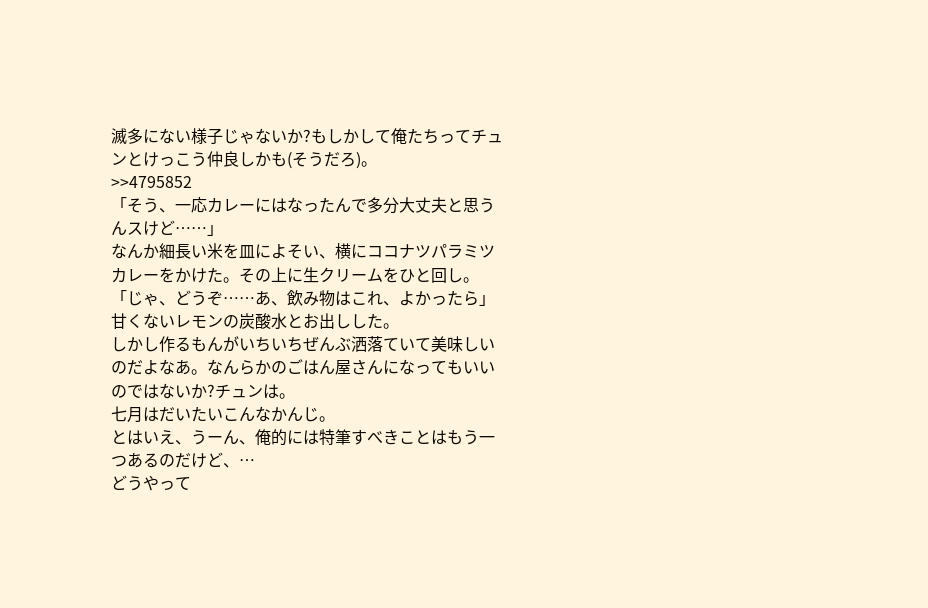滅多にない様子じゃないか?もしかして俺たちってチュンとけっこう仲良しかも(そうだろ)。
>>4795852
「そう、一応カレーにはなったんで多分大丈夫と思うんスけど……」
なんか細長い米を皿によそい、横にココナツパラミツカレーをかけた。その上に生クリームをひと回し。
「じゃ、どうぞ……あ、飲み物はこれ、よかったら」
甘くないレモンの炭酸水とお出しした。
しかし作るもんがいちいちぜんぶ洒落ていて美味しいのだよなあ。なんらかのごはん屋さんになってもいいのではないか?チュンは。
七月はだいたいこんなかんじ。
とはいえ、うーん、俺的には特筆すべきことはもう一つあるのだけど、…
どうやって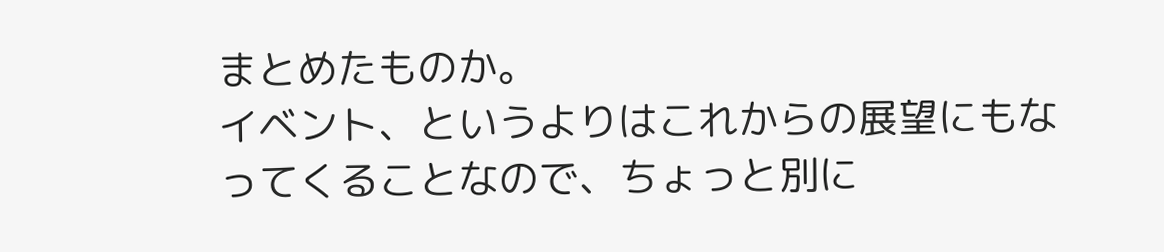まとめたものか。
イベント、というよりはこれからの展望にもなってくることなので、ちょっと別に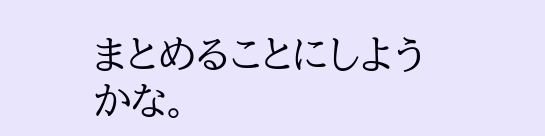まとめることにしようかな。